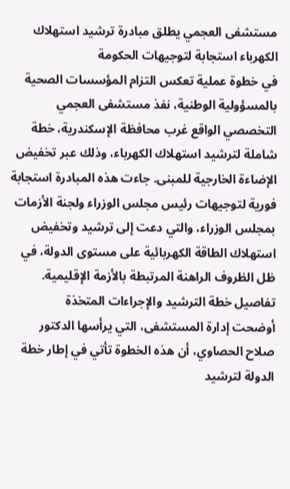مستشفى العجمي يطلق مبادرة ترشيد استهلاك الكهرباء استجابة لتوجيهات الحكومة
في خطوة عملية تعكس التزام المؤسسات الصحية بالمسؤولية الوطنية، نفذ مستشفى العجمي التخصصي الواقع غرب محافظة الإسكندرية، خطة شاملة لترشيد استهلاك الكهرباء، وذلك عبر تخفيض الإضاءة الخارجية للمبنى. جاءت هذه المبادرة استجابة فورية لتوجيهات رئيس مجلس الوزراء ولجنة الأزمات بمجلس الوزراء، والتي دعت إلى ترشيد وتخفيض استهلاك الطاقة الكهربائية على مستوى الدولة، في ظل الظروف الراهنة المرتبطة بالأزمة الإقليمية.
تفاصيل خطة الترشيد والإجراءات المتخذة
أوضحت إدارة المستشفى، التي يرأسها الدكتور صلاح الحصاوي، أن هذه الخطوة تأتي في إطار خطة الدولة لترشيد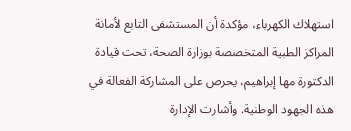استهلاك الكهرباء، مؤكدة أن المستشفى التابع لأمانة المراكز الطبية المتخصصة بوزارة الصحة، تحت قيادة الدكتورة مها إبراهيم، يحرص على المشاركة الفعالة في هذه الجهود الوطنية. وأشارت الإدارة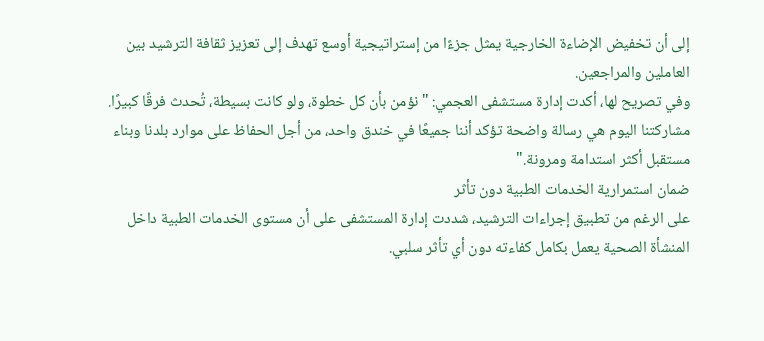إلى أن تخفيض الإضاءة الخارجية يمثل جزءًا من إستراتيجية أوسع تهدف إلى تعزيز ثقافة الترشيد بين العاملين والمراجعين.
وفي تصريح لها، أكدت إدارة مستشفى العجمي: "نؤمن بأن كل خطوة، ولو كانت بسيطة، تُحدث فرقًا كبيرًا. مشاركتنا اليوم هي رسالة واضحة تؤكد أننا جميعًا في خندق واحد، من أجل الحفاظ على موارد بلدنا وبناء مستقبل أكثر استدامة ومرونة."
ضمان استمرارية الخدمات الطبية دون تأثر
على الرغم من تطبيق إجراءات الترشيد، شددت إدارة المستشفى على أن مستوى الخدمات الطبية داخل المنشأة الصحية يعمل بكامل كفاءته دون أي تأثر سلبي.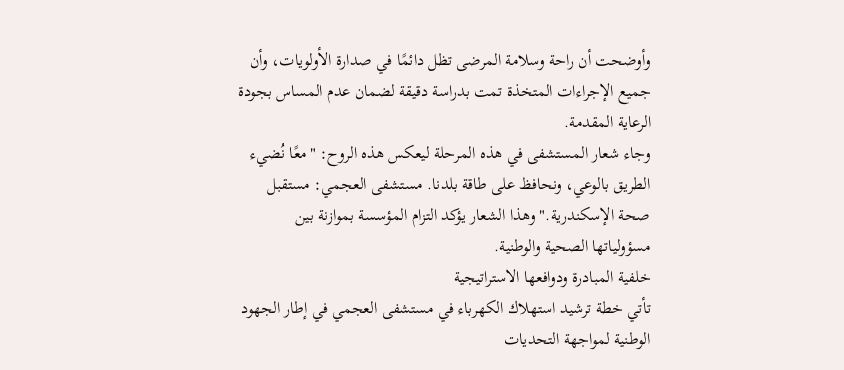وأوضحت أن راحة وسلامة المرضى تظل دائمًا في صدارة الأولويات، وأن جميع الإجراءات المتخذة تمت بدراسة دقيقة لضمان عدم المساس بجودة الرعاية المقدمة.
وجاء شعار المستشفى في هذه المرحلة ليعكس هذه الروح: "معًا نُضيء الطريق بالوعي، ونحافظ على طاقة بلدنا. مستشفى العجمي: مستقبل صحة الإسكندرية." وهذا الشعار يؤكد التزام المؤسسة بموازنة بين مسؤولياتها الصحية والوطنية.
خلفية المبادرة ودوافعها الاستراتيجية
تأتي خطة ترشيد استهلاك الكهرباء في مستشفى العجمي في إطار الجهود الوطنية لمواجهة التحديات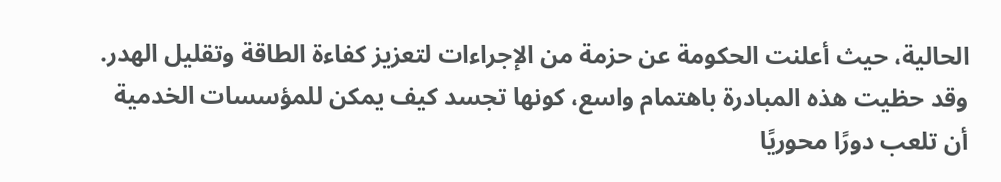الحالية، حيث أعلنت الحكومة عن حزمة من الإجراءات لتعزيز كفاءة الطاقة وتقليل الهدر. وقد حظيت هذه المبادرة باهتمام واسع، كونها تجسد كيف يمكن للمؤسسات الخدمية أن تلعب دورًا محوريًا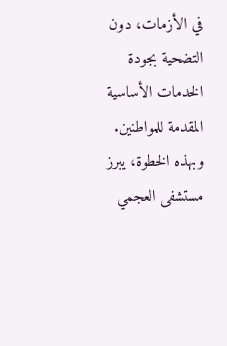في الأزمات، دون التضحية بجودة الخدمات الأساسية المقدمة للمواطنين.
وبهذه الخطوة، يبرز مستشفى العجمي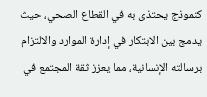كنموذج يحتذى به في القطاع الصحي، حيث يدمج بين الابتكار في إدارة الموارد والالتزام برسالته الإنسانية، مما يعزز ثقة المجتمع في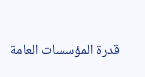قدرة المؤسسات العامة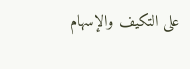على التكيف والإسهام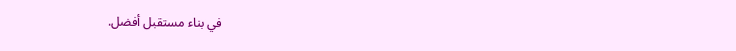في بناء مستقبل أفضل.